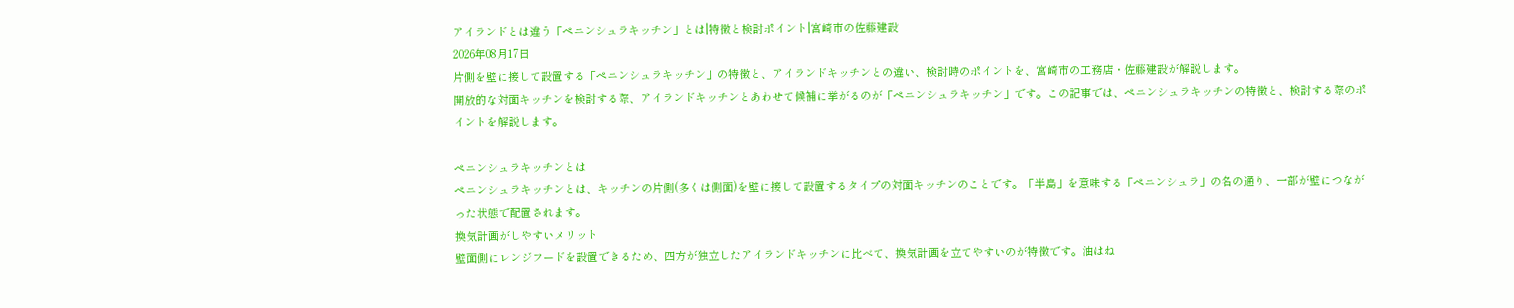アイランドとは違う「ペニンシュラキッチン」とは|特徴と検討ポイント|宮崎市の佐藤建設
2026年08月17日
片側を壁に接して設置する「ペニンシュラキッチン」の特徴と、アイランドキッチンとの違い、検討時のポイントを、宮崎市の工務店・佐藤建設が解説します。
開放的な対面キッチンを検討する際、アイランドキッチンとあわせて候補に挙がるのが「ペニンシュラキッチン」です。この記事では、ペニンシュラキッチンの特徴と、検討する際のポイントを解説します。

ペニンシュラキッチンとは
ペニンシュラキッチンとは、キッチンの片側(多くは側面)を壁に接して設置するタイプの対面キッチンのことです。「半島」を意味する「ペニンシュラ」の名の通り、一部が壁につながった状態で配置されます。
換気計画がしやすいメリット
壁面側にレンジフードを設置できるため、四方が独立したアイランドキッチンに比べて、換気計画を立てやすいのが特徴です。油はね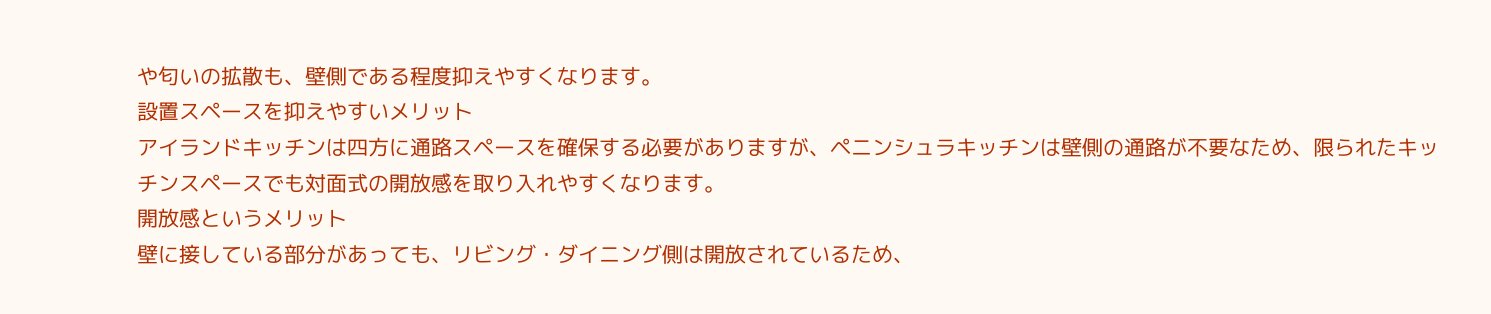や匂いの拡散も、壁側である程度抑えやすくなります。
設置スペースを抑えやすいメリット
アイランドキッチンは四方に通路スペースを確保する必要がありますが、ペニンシュラキッチンは壁側の通路が不要なため、限られたキッチンスペースでも対面式の開放感を取り入れやすくなります。
開放感というメリット
壁に接している部分があっても、リビング・ダイニング側は開放されているため、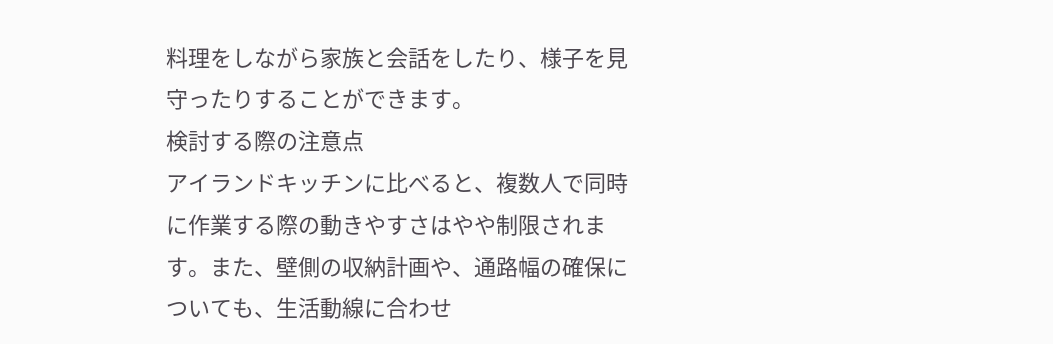料理をしながら家族と会話をしたり、様子を見守ったりすることができます。
検討する際の注意点
アイランドキッチンに比べると、複数人で同時に作業する際の動きやすさはやや制限されます。また、壁側の収納計画や、通路幅の確保についても、生活動線に合わせ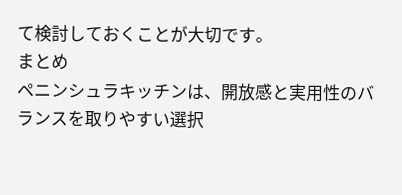て検討しておくことが大切です。
まとめ
ペニンシュラキッチンは、開放感と実用性のバランスを取りやすい選択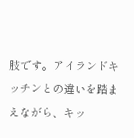肢です。アイランドキッチンとの違いを踏まえながら、キッ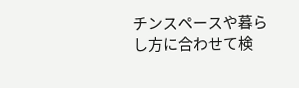チンスペースや暮らし方に合わせて検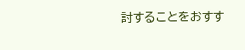討することをおすす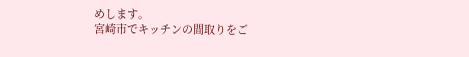めします。
宮崎市でキッチンの間取りをご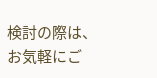検討の際は、お気軽にご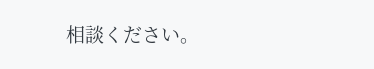相談ください。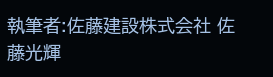執筆者:佐藤建設株式会社 佐藤光輝